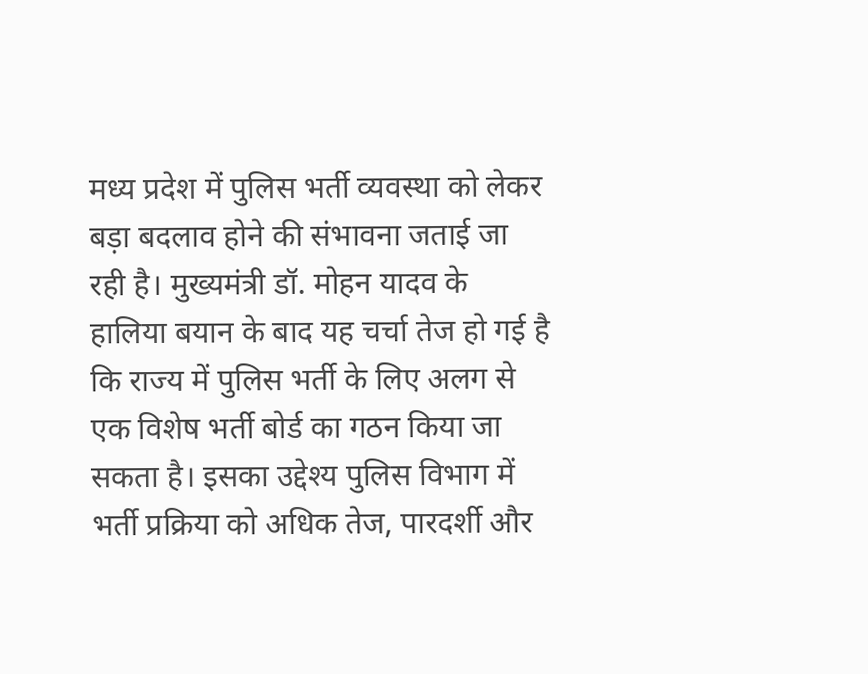मध्य प्रदेश में पुलिस भर्ती व्यवस्था को लेकर बड़ा बदलाव होने की संभावना जताई जा रही है। मुख्यमंत्री डॉ. मोहन यादव के हालिया बयान के बाद यह चर्चा तेज हो गई है कि राज्य में पुलिस भर्ती के लिए अलग से एक विशेष भर्ती बोर्ड का गठन किया जा सकता है। इसका उद्देश्य पुलिस विभाग में भर्ती प्रक्रिया को अधिक तेज, पारदर्शी और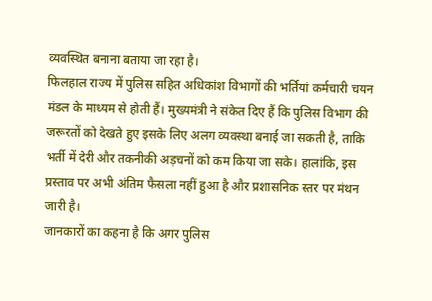व्यवस्थित बनाना बताया जा रहा है।
फिलहाल राज्य में पुलिस सहित अधिकांश विभागों की भर्तियां कर्मचारी चयन मंडल के माध्यम से होती हैं। मुख्यमंत्री ने संकेत दिए हैं कि पुलिस विभाग की जरूरतों को देखते हुए इसके लिए अलग व्यवस्था बनाई जा सकती है, ताकि भर्ती में देरी और तकनीकी अड़चनों को कम किया जा सके। हालांकि, इस प्रस्ताव पर अभी अंतिम फैसला नहीं हुआ है और प्रशासनिक स्तर पर मंथन जारी है।
जानकारों का कहना है कि अगर पुलिस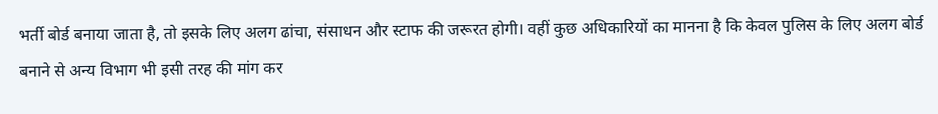भर्ती बोर्ड बनाया जाता है, तो इसके लिए अलग ढांचा, संसाधन और स्टाफ की जरूरत होगी। वहीं कुछ अधिकारियों का मानना है कि केवल पुलिस के लिए अलग बोर्ड बनाने से अन्य विभाग भी इसी तरह की मांग कर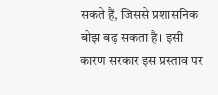सकते हैं, जिससे प्रशासनिक बोझ बढ़ सकता है। इसी कारण सरकार इस प्रस्ताव पर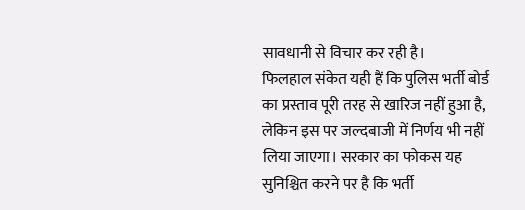सावधानी से विचार कर रही है।
फिलहाल संकेत यही हैं कि पुलिस भर्ती बोर्ड का प्रस्ताव पूरी तरह से खारिज नहीं हुआ है, लेकिन इस पर जल्दबाजी में निर्णय भी नहीं लिया जाएगा। सरकार का फोकस यह सुनिश्चित करने पर है कि भर्ती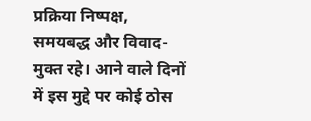प्रक्रिया निष्पक्ष, समयबद्ध और विवाद-मुक्त रहे। आने वाले दिनों में इस मुद्दे पर कोई ठोस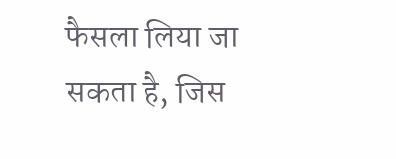फैसला लिया जा सकता है, जिस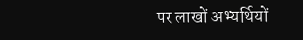पर लाखों अभ्यर्थियों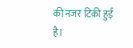की नजर टिकी हुई है।